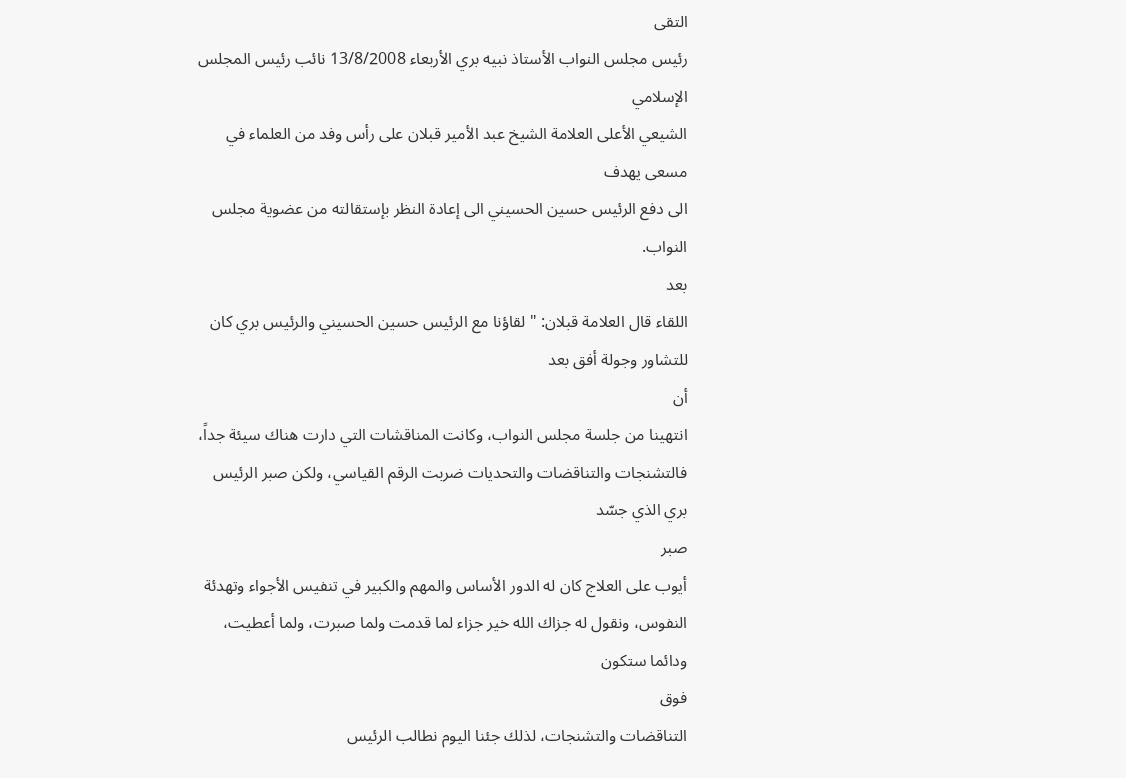التقى
رئيس مجلس النواب الأستاذ نبيه بري الأربعاء 13/8/2008 نائب رئيس المجلس الإسلامي
الشيعي الأعلى العلامة الشيخ عبد الأمير قبلان على رأس وفد من العلماء في مسعى يهدف
الى دفع الرئيس حسين الحسيني الى إعادة النظر بإستقالته من عضوية مجلس النواب.
بعد
اللقاء قال العلامة قبلان: " لقاؤنا مع الرئيس حسين الحسيني والرئيس بري كان
للتشاور وجولة أفق بعد
أن
انتهينا من جلسة مجلس النواب، وكانت المناقشات التي دارت هناك سيئة جداً،
فالتشنجات والتناقضات والتحديات ضربت الرقم القياسي، ولكن صبر الرئيس بري الذي جسّد
صبر
أيوب على العلاج كان له الدور الأساس والمهم والكبير في تنفيس الأجواء وتهدئة
النفوس، ونقول له جزاك الله خير جزاء لما قدمت ولما صبرت، ولما أعطيت، ودائما ستكون
فوق
التناقضات والتشنجات، لذلك جئنا اليوم نطالب الرئيس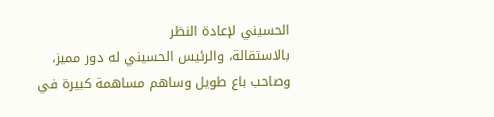الحسيني لإعادة النظر
بالاستقالة، والرئيس الحسيني له دور مميز، وصاحب باع طويل وساهم مساهمة كبيرة في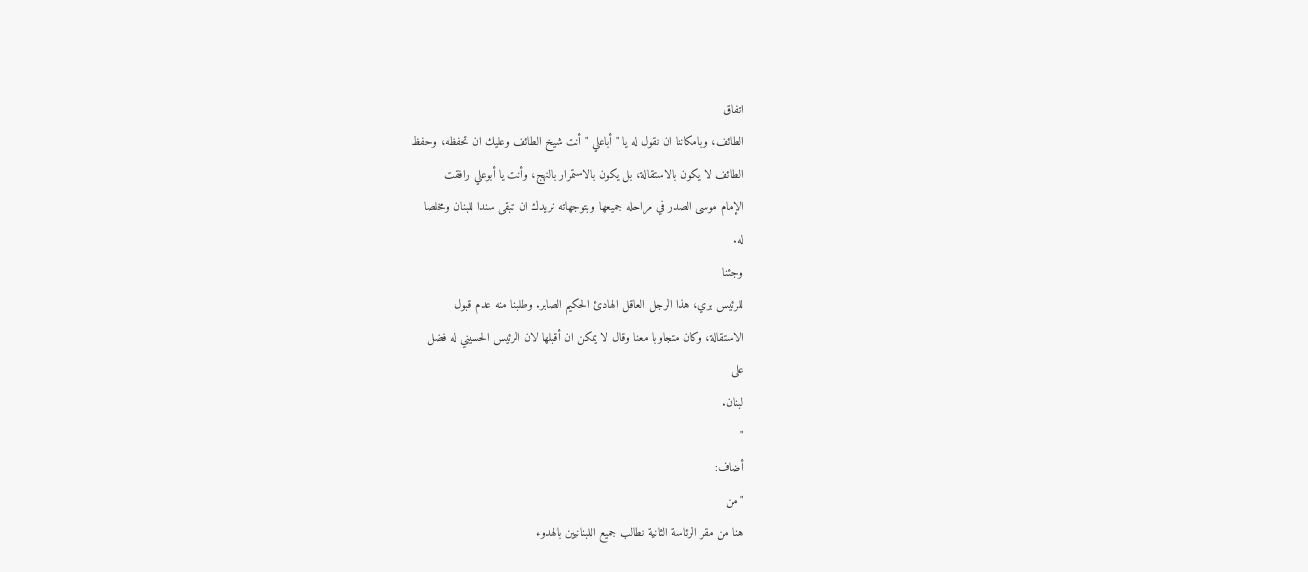اتفاق
الطائف، وبامكاننا ان نقول له يا " أباعلي " أنت شيخ الطائف وعليك ان تحفظه، وحفظ
الطائف لا يكون بالاستقالة، بل يكون بالاستمرار بالنهج، وأنت يا أبوعلي رافقت
الإمام موسى الصدر في مراحله جميعها وبتوجهاته نريدك ان تبقى سندا للبنان ومخلصا
له.
وجئنا
للرئيس بري، هذا الرجل العاقل الهادئ الحكيم الصابر. وطلبنا منه عدم قبول
الاستقالة، وكان متجاوبا معنا وقال لا يمكن ان أقبلها لان الرئيس الحسيني له فضل
على
لبنان.
"
أضاف:
"من
هنا من مقر الرئاسة الثانية نطالب جميع اللبنانيين بالهدوء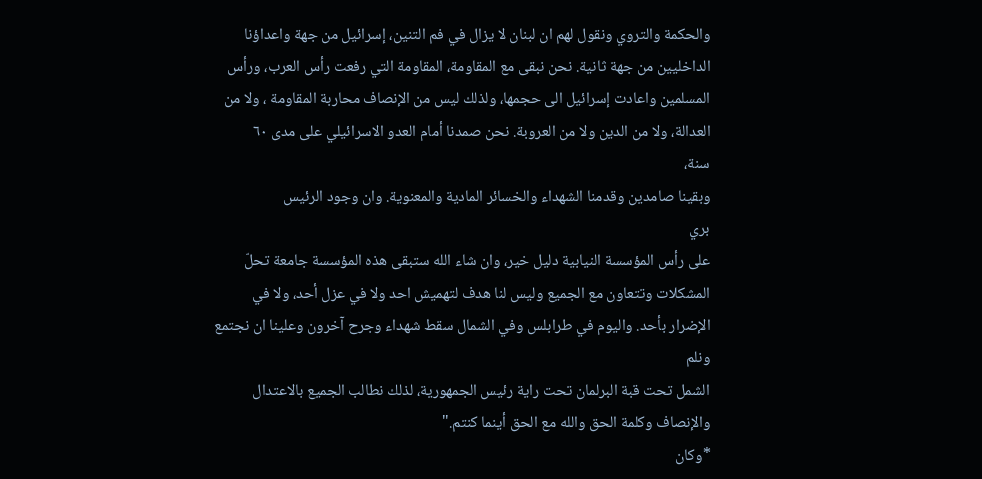والحكمة والتروي ونقول لهم ان لبنان لا يزال في فم التنين، إسرائيل من جهة واعداؤنا
الداخليين من جهة ثانية. نحن نبقى مع المقاومة، المقاومة التي رفعت رأس العرب، ورأس
المسلمين واعادت إسرائيل الى حجمها، ولذلك ليس من الإنصاف محاربة المقاومة ، ولا من
العدالة، ولا من الدين ولا من العروبة. نحن صمدنا أمام العدو الاسرائيلي على مدى ٦٠
سنة،
وبقينا صامدين وقدمنا الشهداء والخسائر المادية والمعنوية. وان وجود الرئيس
بري
على رأس المؤسسة النيابية دليل خير، وان شاء الله ستبقى هذه المؤسسة جامعة تحلّ
المشكلات وتتعاون مع الجميع وليس لنا هدف لتهميش احد ولا في عزل أحد، ولا في
الإضرار بأحد. واليوم في طرابلس وفي الشمال سقط شهداء وجرح آخرون وعلينا ان نجتمع
ونلم
الشمل تحت قبة البرلمان تحت راية رئيس الجمهورية، لذلك نطالب الجميع بالاعتدال
والإنصاف وكلمة الحق والله مع الحق أينما كنتم."
*وكان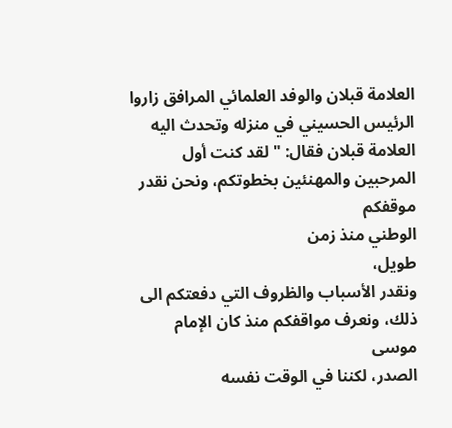العلامة قبلان والوفد العلمائي المرافق زاروا الرئيس الحسيني في منزله وتحدث اليه
العلامة قبلان فقال: " لقد كنت أول المرحبين والمهنئين بخطوتكم، ونحن نقدر موقفكم
الوطني منذ زمن
طويل،
ونقدر الأسباب والظروف التي دفعتكم الى ذلك، ونعرف مواقفكم منذ كان الإمام
موسى
الصدر، لكننا في الوقت نفسه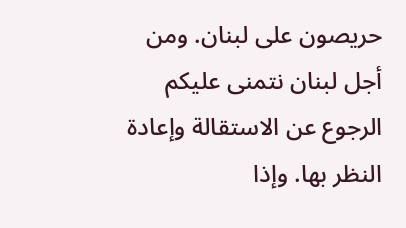حريصون على لبنان. ومن أجل لبنان نتمنى عليكم
الرجوع عن الاستقالة وإعادة النظر بها. وإذا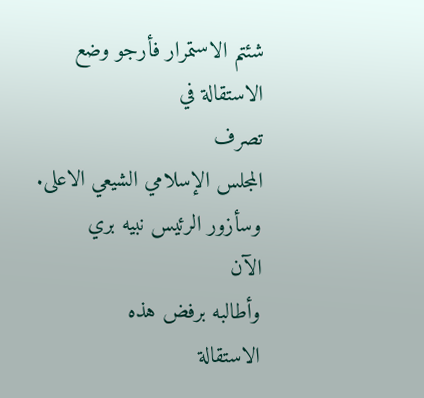شئتم الاستمرار فأرجو وضع الاستقالة في
تصرف
المجلس الإسلامي الشيعي الاعلى. وسأزور الرئيس نبيه بري
الآن
وأطالبه برفض هذه
الاستقالة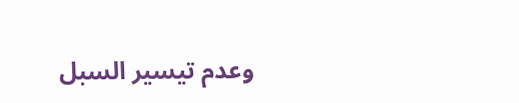وعدم تيسير السبل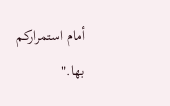أمام استمراركم بها."